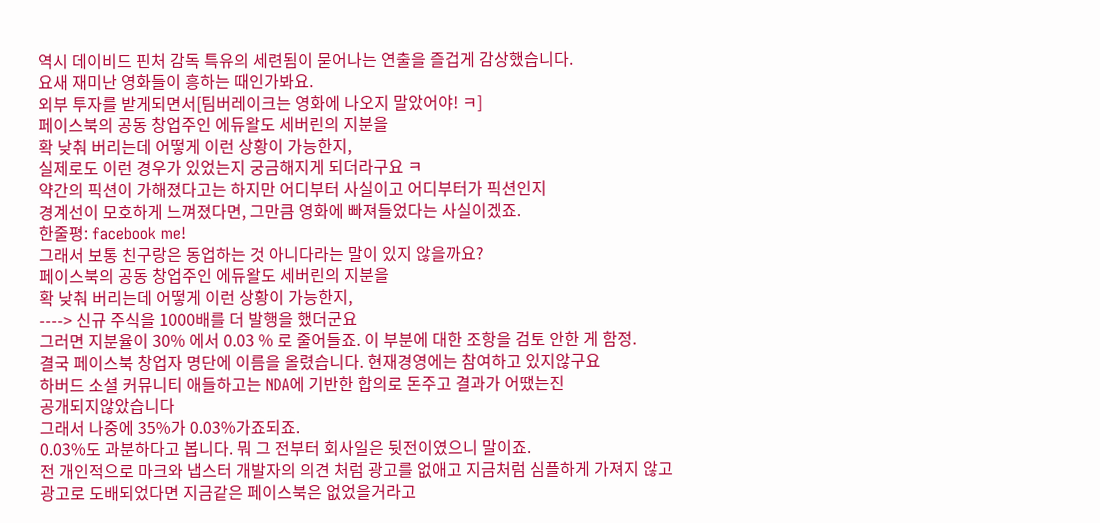역시 데이비드 핀처 감독 특유의 세련됨이 묻어나는 연출을 즐겁게 감상했습니다.
요새 재미난 영화들이 흥하는 때인가봐요.
외부 투자를 받게되면서[팀버레이크는 영화에 나오지 말았어야! ㅋ]
페이스북의 공동 창업주인 에듀왈도 세버린의 지분을
확 낮춰 버리는데 어떻게 이런 상황이 가능한지,
실제로도 이런 경우가 있었는지 궁금해지게 되더라구요 ㅋ
약간의 픽션이 가해졌다고는 하지만 어디부터 사실이고 어디부터가 픽션인지
경계선이 모호하게 느껴졌다면, 그만큼 영화에 빠져들었다는 사실이겠죠.
한줄평: facebook me!
그래서 보통 친구랑은 동업하는 것 아니다라는 말이 있지 않을까요?
페이스북의 공동 창업주인 에듀왈도 세버린의 지분을
확 낮춰 버리는데 어떻게 이런 상황이 가능한지,
----> 신규 주식을 1000배를 더 발행을 했더군요
그러면 지분율이 30% 에서 0.03 % 로 줄어들죠. 이 부분에 대한 조항을 검토 안한 게 함정.
결국 페이스북 창업자 명단에 이름을 올렸습니다. 현재경영에는 참여하고 있지않구요
하버드 소셜 커뮤니티 애들하고는 NDA에 기반한 합의로 돈주고 결과가 어땠는진
공개되지않았습니다
그래서 나중에 35%가 0.03%가죠되죠.
0.03%도 과분하다고 봅니다. 뭐 그 전부터 회사일은 뒷전이였으니 말이죠.
전 개인적으로 마크와 냅스터 개발자의 의견 처럼 광고를 없애고 지금처럼 심플하게 가져지 않고
광고로 도배되었다면 지금같은 페이스북은 없었을거라고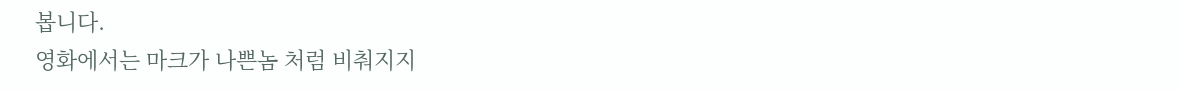봅니다.
영화에서는 마크가 나쁜놈 처럼 비춰지지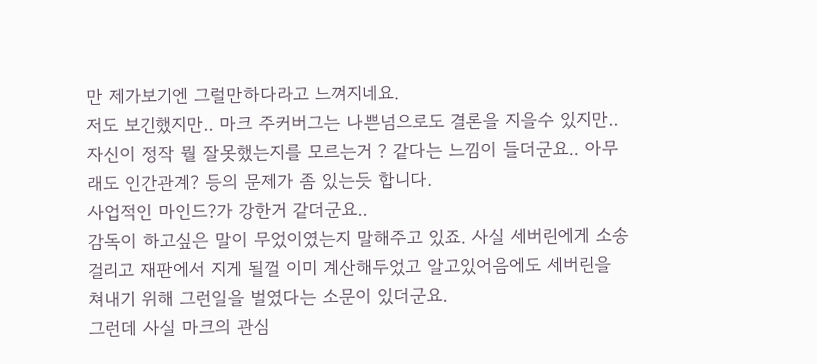만 제가보기엔 그럴만하다라고 느껴지네요.
저도 보긴했지만.. 마크 주커버그는 나쁜넘으로도 결론을 지을수 있지만.. 자신이 정작 뭘 잘못했는지를 모르는거 ? 같다는 느낌이 들더군요.. 아무래도 인간관계? 등의 문제가 좀 있는듯 합니다.
사업적인 마인드?가 강한거 같더군요..
감독이 하고싶은 말이 무었이였는지 말해주고 있죠. 사실 세버린에게 소송걸리고 재판에서 지게 될껄 이미 계산해두었고 알고있어음에도 세버린을 쳐내기 위해 그런일을 벌였다는 소문이 있더군요.
그런데 사실 마크의 관심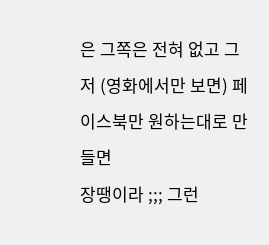은 그쪽은 전혀 없고 그저 (영화에서만 보면) 페이스북만 원하는대로 만들면
장땡이라 ;;; 그런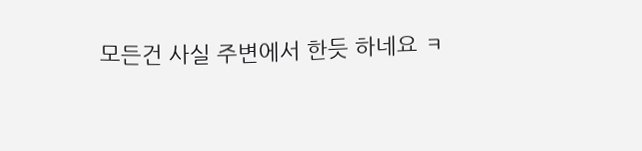모든건 사실 주변에서 한듯 하네요 ㅋ